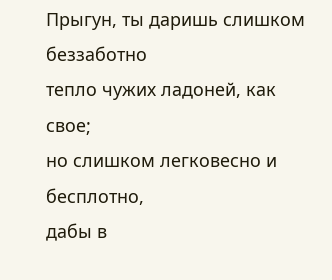Прыгун, ты даришь слишком беззаботно
тепло чужих ладоней, как свое;
но слишком легковесно и бесплотно,
дабы в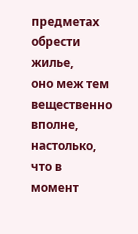предметах обрести жилье,
оно меж тем вещественно вполне,
настолько, что в момент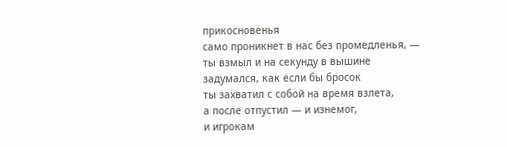прикосновенья
само проникнет в нас без промедленья, —
ты взмыл и на секунду в вышине
задумался, как если бы бросок
ты захватил с собой на время взлета,
а после отпустил — и изнемог,
и игрокам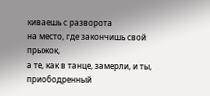киваешь с разворота
на место, где закончишь свой прыжок,
а те, как в танце, замерли, и ты,
приободренный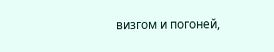визгом и погоней,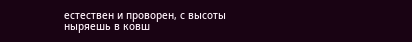естествен и проворен, с высоты
ныряешь в ковш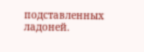подставленных ладоней.